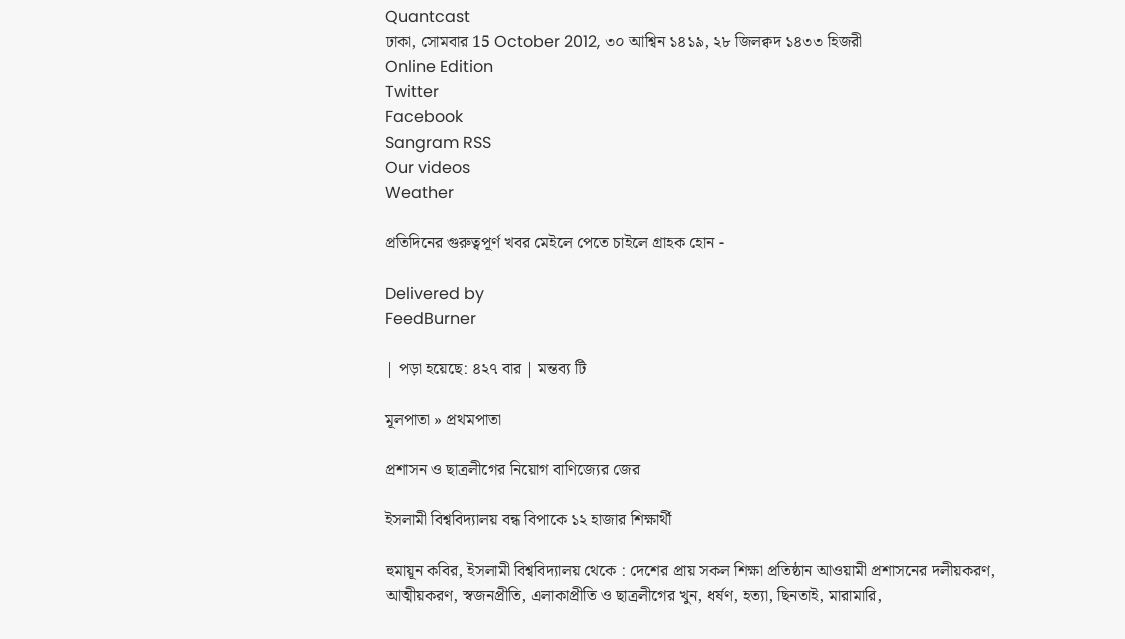Quantcast
ঢাকা, সোমবার 15 October 2012, ৩০ আশ্বিন ১৪১৯, ২৮ জিলক্বদ ১৪৩৩ হিজরী
Online Edition
Twitter
Facebook
Sangram RSS
Our videos
Weather

প্রতিদিনের গুরুত্বপূর্ণ খবর মেইলে পেতে চাইলে গ্রাহক হোন -

Delivered by
FeedBurner

| পড়া হয়েছে: ৪২৭ বার | মন্তব্য টি

মূলপাতা » প্রথমপাতা

প্রশাসন ও ছাত্রলীগের নিয়োগ বাণিজ্যের জের

ইসলামী বিশ্ববিদ্যালয় বন্ধ বিপাকে ১২ হাজার শিক্ষার্থী

হুমায়ূন কবির, ইসলামী বিশ্ববিদ্যালয় থেকে : দেশের প্রায় সকল শিক্ষা প্রতিষ্ঠান আওয়ামী প্রশাসনের দলীয়করণ, আত্মীয়করণ, স্বজনপ্রীতি, এলাকাপ্রীতি ও ছাত্রলীগের খুন, ধর্ষণ, হত্যা, ছিনতাই, মারামারি,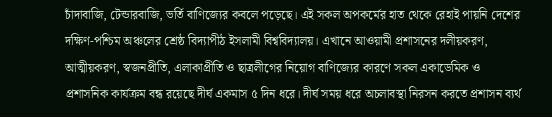চাঁদাবাজি, টেন্ডারবাজি, ভর্তি বাণিজ্যের কবলে পড়েছে। এই সকল অপকর্মের হাত থেকে রেহাই পায়নি দেশের দক্ষিণ-পশ্চিম অঞ্চলের শ্রেষ্ঠ বিদ্যাপীঠ ইসলামী বিশ্ববিদ্যালয়। এখানে আওয়ামী প্রশাসনের দলীয়করণ, আত্মীয়করণ, স্বজনপ্রীতি, এলাকাপ্রীতি ও ছাত্রলীগের নিয়োগ বাণিজ্যের কারণে সকল একাডেমিক ও প্রশাসনিক কার্যক্রম বন্ধ রয়েছে দীর্ঘ একমাস ৫ দিন ধরে। দীর্ঘ সময় ধরে অচলাবস্থা নিরসন করতে প্রশাসন ব্যর্থ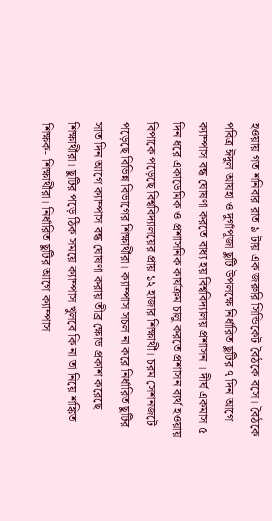হওয়ায় গত শনিবার রাত ৯ টায় এক জরুরি সিন্ডিকেট বৈঠকে বসে। বৈঠকে পবিত্র ঈদুল আযহা ও দুর্গাপূজা ছুটি উপলক্ষে নির্ধারিত ছুটির ৭ দিন আগে ক্যাম্পাস বন্ধ ঘোষণা করতে বাধ্য হয় বিশ্ববিদ্যালয় প্রশাসন । দীর্ঘ একমাস ৫ দিন ধরে একাডেমিক ও প্রশাসনিক কার্যক্রম চালু করতে প্রশাসন ব্যর্থ হওয়ায় বিপাকে পড়েছে বিশ্ববিদ্যালয়ের প্রায় ১২ হাজার শিক্ষার্থী। চরম সেশনজটে পড়েছে বিভিন্ন বিভাগের শিক্ষার্থীরা। ক্যাম্পাস সচল না করে নির্ধারিত ছুটির সাত দিন আগে ক্যাম্পাস বন্ধ ঘোষণা করায় তীব্র ক্ষোভ প্রকাশ করেছে শিক্ষার্থীরা। ছুটির পড়ে ঠিক সময়ে ক্যাম্পাস খুলবে কি না তা নিয়ে শঙ্কিত শিক্ষক- শিক্ষার্থীরা। নির্ধারিত ছুটির আগে ক্যাম্পাস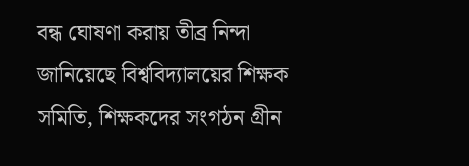বন্ধ ঘোষণা করায় তীব্র নিন্দা জানিয়েছে বিশ্ববিদ্যালয়ের শিক্ষক সমিতি, শিক্ষকদের সংগঠন গ্রীন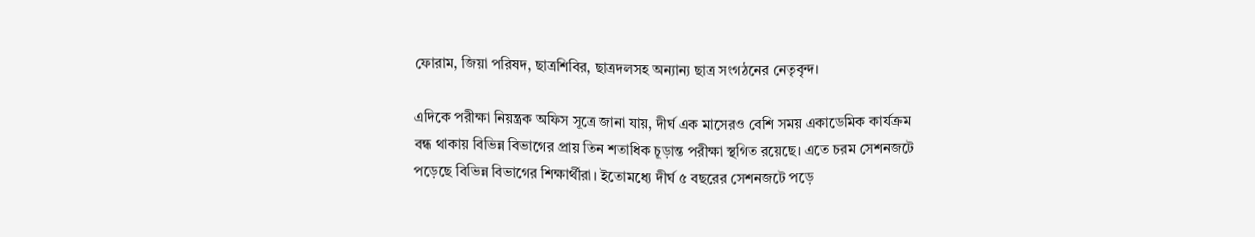ফোরাম, জিয়া পরিষদ, ছাত্রশিবির, ছাত্রদলসহ অন্যান্য ছাত্র সংগঠনের নেতৃবৃন্দ।

এদিকে পরীক্ষা নিয়ন্ত্রক অফিস সূত্রে জানা যায়, দীর্ঘ এক মাসেরও বেশি সময় একাডেমিক কার্যক্রম বন্ধ থাকায় বিভিন্ন বিভাগের প্রায় তিন শতাধিক চূড়ান্ত পরীক্ষা স্থগিত রয়েছে। এতে চরম সেশনজটে পড়েছে বিভিন্ন বিভাগের শিক্ষার্থীরা। ইতোমধ্যে দীর্ঘ ৫ বছরের সেশনজটে পড়ে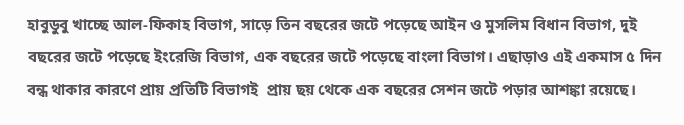হাবুডুবু খাচ্ছে আল-ফিকাহ বিভাগ, সাড়ে তিন বছরের জটে পড়েছে আইন ও মুসলিম বিধান বিভাগ, দুই বছরের জটে পড়েছে ইংরেজি বিভাগ, এক বছরের জটে পড়েছে বাংলা বিভাগ। এছাড়াও এই একমাস ৫ দিন বন্ধ থাকার কারণে প্রায় প্রতিটি বিভাগই  প্রায় ছয় থেকে এক বছরের সেশন জটে পড়ার আশঙ্কা রয়েছে।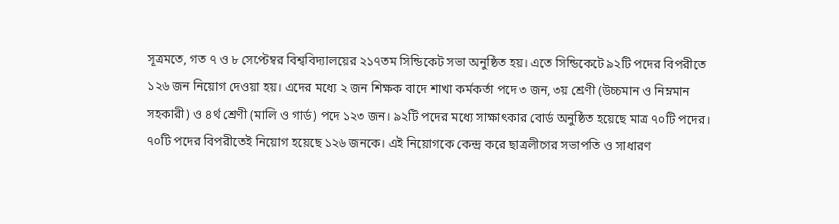সূত্রমতে, গত ৭ ও ৮ সেপ্টেম্বর বিশ্ববিদ্যালয়ের ২১৭তম সিন্ডিকেট সভা অনুষ্ঠিত হয়। এতে সিন্ডিকেটে ৯২টি পদের বিপরীতে ১২৬ জন নিয়োগ দেওয়া হয়। এদের মধ্যে ২ জন শিক্ষক বাদে শাখা কর্মকর্তা পদে ৩ জন, ৩য় শ্রেণী (উচ্চমান ও নিম্নমান সহকারী) ও ৪র্থ শ্রেণী (মালি ও গার্ড) পদে ১২৩ জন। ৯২টি পদের মধ্যে সাক্ষাৎকার বোর্ড অনুষ্ঠিত হয়েছে মাত্র ৭০টি পদের। ৭০টি পদের বিপরীতেই নিয়োগ হয়েছে ১২৬ জনকে। এই নিয়োগকে কেন্দ্র করে ছাত্রলীগের সভাপতি ও সাধারণ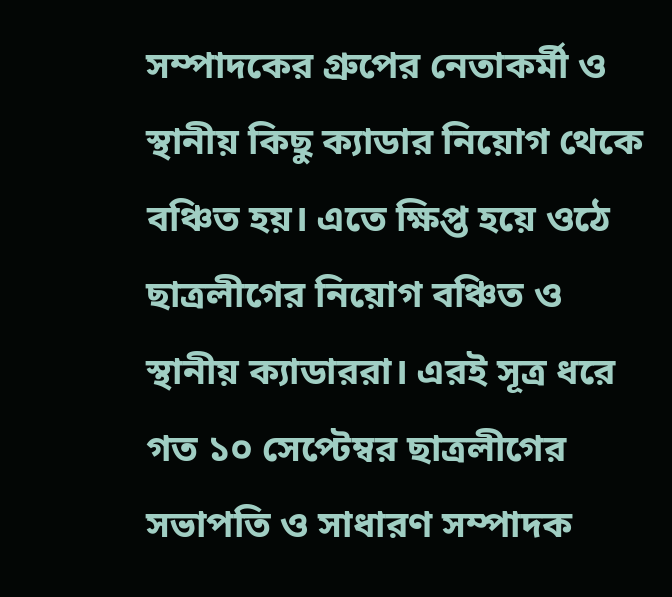সম্পাদকের গ্রুপের নেতাকর্মী ও স্থানীয় কিছু ক্যাডার নিয়োগ থেকে বঞ্চিত হয়। এতে ক্ষিপ্ত হয়ে ওঠে ছাত্রলীগের নিয়োগ বঞ্চিত ও স্থানীয় ক্যাডাররা। এরই সূত্র ধরে গত ১০ সেপ্টেম্বর ছাত্রলীগের সভাপতি ও সাধারণ সম্পাদক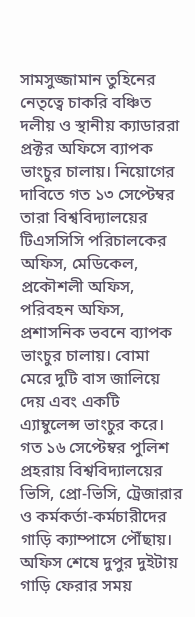সামসুজ্জামান তুহিনের নেতৃত্বে চাকরি বঞ্চিত দলীয় ও স্থানীয় ক্যাডাররা প্রক্টর অফিসে ব্যাপক ভাংচুর চালায়। নিয়োগের দাবিতে গত ১৩ সেপ্টেম্বর তারা বিশ্ববিদ্যালয়ের টিএসসিসি পরিচালকের অফিস, মেডিকেল, প্রকৌশলী অফিস, পরিবহন অফিস, প্রশাসনিক ভবনে ব্যাপক ভাংচুর চালায়। বোমা মেরে দুটি বাস জালিয়ে দেয় এবং একটি এ্যাম্বুলেন্স ভাংচুর করে। গত ১৬ সেপ্টেম্বর পুলিশ প্রহরায় বিশ্ববিদ্যালয়ের ভিসি, প্রো-ভিসি, ট্রেজারার ও কর্মকর্তা-কর্মচারীদের গাড়ি ক্যাম্পাসে পৌঁছায়। অফিস শেষে দুপুর দুইটায় গাড়ি ফেরার সময়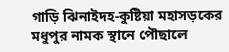গাড়ি ঝিনাইদহ-কুষ্টিয়া মহাসড়কের মধুপুর নামক স্থানে পৌছালে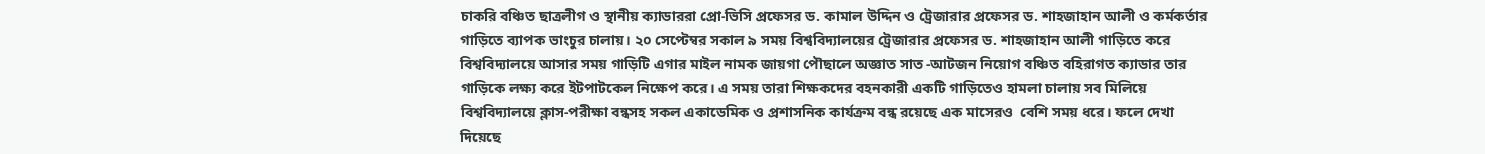চাকরি বঞ্চিত ছাত্রলীগ ও স্থানীয় ক্যাডাররা প্রো-ভিসি প্রফেসর ড. কামাল উদ্দিন ও ট্রেজারার প্রফেসর ড. শাহজাহান আলী ও কর্মকর্তার গাড়িতে ব্যাপক ভাংচুর চালায়। ২০ সেপ্টেম্বর সকাল ৯ সময় বিশ্ববিদ্যালয়ের ট্রেজারার প্রফেসর ড. শাহজাহান আলী গাড়িতে করে বিশ্ববিদ্যালয়ে আসার সময় গাড়িটি এগার মাইল নামক জায়গা পৌছালে অজ্ঞাত সাত -আটজন নিয়োগ বঞ্চিত বহিরাগত ক্যাডার তার গাড়িকে লক্ষ্য করে ইটপাটকেল নিক্ষেপ করে। এ সময় তারা শিক্ষকদের বহনকারী একটি গাড়িতেও হামলা চালায় সব মিলিয়ে বিশ্ববিদ্যালয়ে ক্লাস-পরীক্ষা বন্ধসহ সকল একাডেমিক ও প্রশাসনিক কার্যক্রম বন্ধ রয়েছে এক মাসেরও  বেশি সময় ধরে। ফলে দেখা দিয়েছে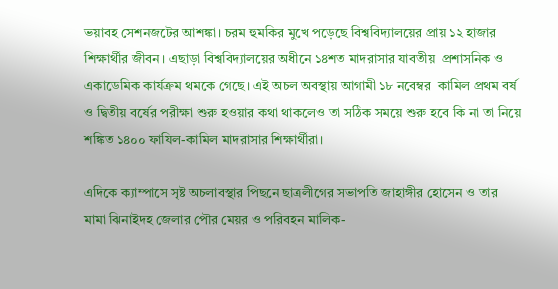ভয়াবহ সেশনজটের আশঙ্কা। চরম হুমকির মুখে পড়েছে বিশ্ববিদ্যালয়ের প্রায় ১২ হাজার শিক্ষার্থীর জীবন। এছাড়া বিশ্ববিদ্যালয়ের অধীনে ১৪শত মাদরাসার যাবতীয়  প্রশাসনিক ও একাডেমিক কার্যক্রম থমকে গেছে। এই অচল অবস্থায় আগামী ১৮ নবেম্বর  কামিল প্রথম বর্ষ ও দ্বিতীয় বর্ষের পরীক্ষা শুরু হওয়ার কথা থাকলেও তা সঠিক সময়ে শুরু হবে কি না তা নিয়ে শঙ্কিত ১৪০০ ফাযিল-কামিল মাদরাসার শিক্ষার্থীরা।

এদিকে ক্যাম্পাসে সৃষ্ট অচলাবস্থার পিছনে ছাত্রলীগের সভাপতি জাহাঙ্গীর হোসেন ও তার মামা ঝিনাইদহ জেলার পৌর মেয়র ও পরিবহন মালিক-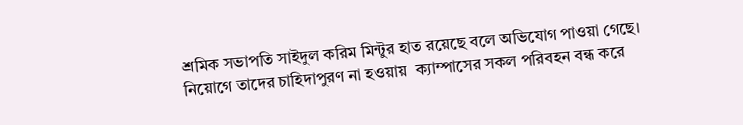শ্রমিক সভাপতি সাইদুল করিম মিন্টুর হাত রয়েছে বলে অভিযোগ পাওয়া গেছে। নিয়োগে তাদের চাহিদাপুরণ না হওয়ায়  ক্যাম্পাসের সকল পরিবহন বন্ধ করে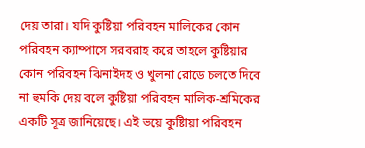দেয় তারা। যদি কুষ্টিয়া পরিবহন মালিকের কোন পরিবহন ক্যাম্পাসে সরবরাহ করে তাহলে কুষ্টিয়ার কোন পরিবহন ঝিনাইদহ ও খুলনা রোডে চলতে দিবে না হুমকি দেয় বলে কুষ্টিয়া পরিবহন মালিক-শ্রমিকের একটি সূত্র জানিয়েছে। এই ভয়ে কুষ্টিায়া পরিবহন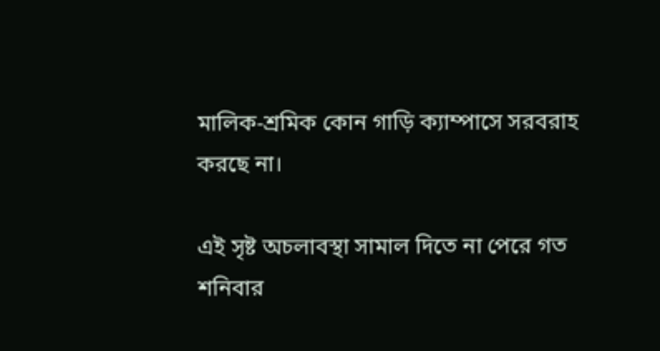মালিক-শ্রমিক কোন গাড়ি ক্যাম্পাসে সরবরাহ করছে না।

এই সৃষ্ট অচলাবস্থা সামাল দিতে না পেরে গত শনিবার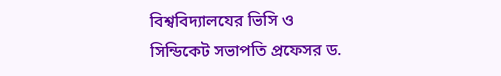বিশ্ববিদ্যালযের ভিসি ও সিন্ডিকেট সভাপতি প্রফেসর ড.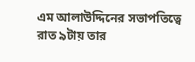এম আলাউদ্দিনের সভাপতিত্বে রাত ৯টায় তার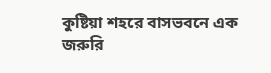কুষ্টিয়া শহরে বাসভবনে এক জরুরি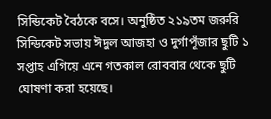সিন্ডিকেট বৈঠকে বসে। অনুষ্ঠিত ২১৯তম জরুরি সিন্ডিকেট সভায় ঈদুল আজহা ও দুর্গাপূঁজার ছুটি ১ সপ্তাহ এগিয়ে এনে গতকাল রোববার থেকে ছুটি ঘোষণা করা হয়েছে।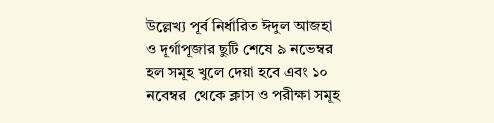উল্লেখ্য পূর্ব নির্ধারিত ঈদুল আজহা ও দূর্গাপূজার ছুটি শেষে ৯ নভেম্বর হল সমূহ খুলে দেয়া হবে এবং ১০ নবেম্বর  থেকে ক্লাস ও পরীক্ষা সমূহ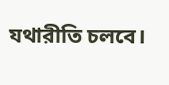যথারীতি চলবে।